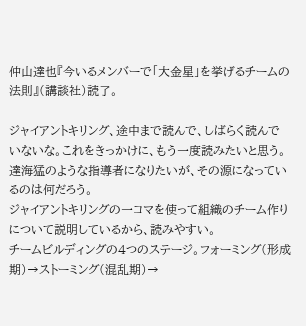仲山達也『今いるメンバーで「大金星」を挙げるチームの法則』(講談社)読了。

ジャイアントキリング、途中まで読んで、しばらく読んでいないな。これをきっかけに、もう一度読みたいと思う。
達海猛のような指導者になりたいが、その源になっているのは何だろう。
ジャイアントキリングの一コマを使って組織のチーム作りについて説明しているから、読みやすい。
チームビルディングの4つのステージ。フォーミング(形成期)→ストーミング(混乱期)→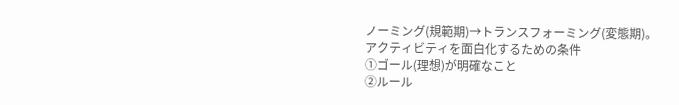ノーミング(規範期)→トランスフォーミング(変態期)。
アクティビティを面白化するための条件
①ゴール(理想)が明確なこと
②ルール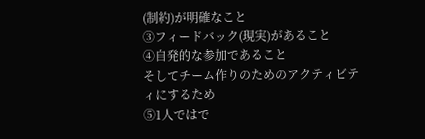(制約)が明確なこと
③フィードバック(現実)があること
④自発的な参加であること
そしてチーム作りのためのアクティビティにするため
⑤1人ではで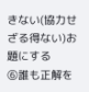きない(協力せざる得ない)お題にする
⑥誰も正解を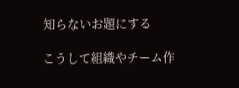知らないお題にする

こうして組織やチーム作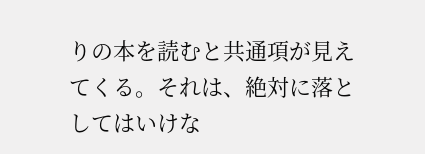りの本を読むと共通項が見えてくる。それは、絶対に落としてはいけな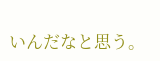いんだなと思う。